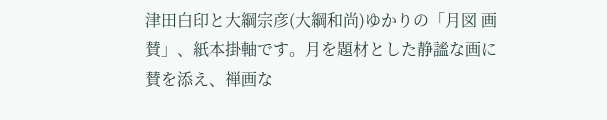津田白印と大綱宗彦(大綱和尚)ゆかりの「月図 画賛」、紙本掛軸です。月を題材とした静謐な画に賛を添え、禅画な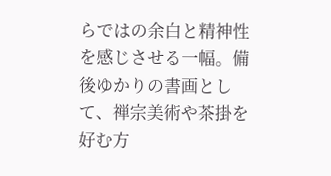らではの余白と精神性を感じさせる一幅。備後ゆかりの書画として、禅宗美術や茶掛を好む方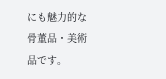にも魅力的な骨董品・美術品です。